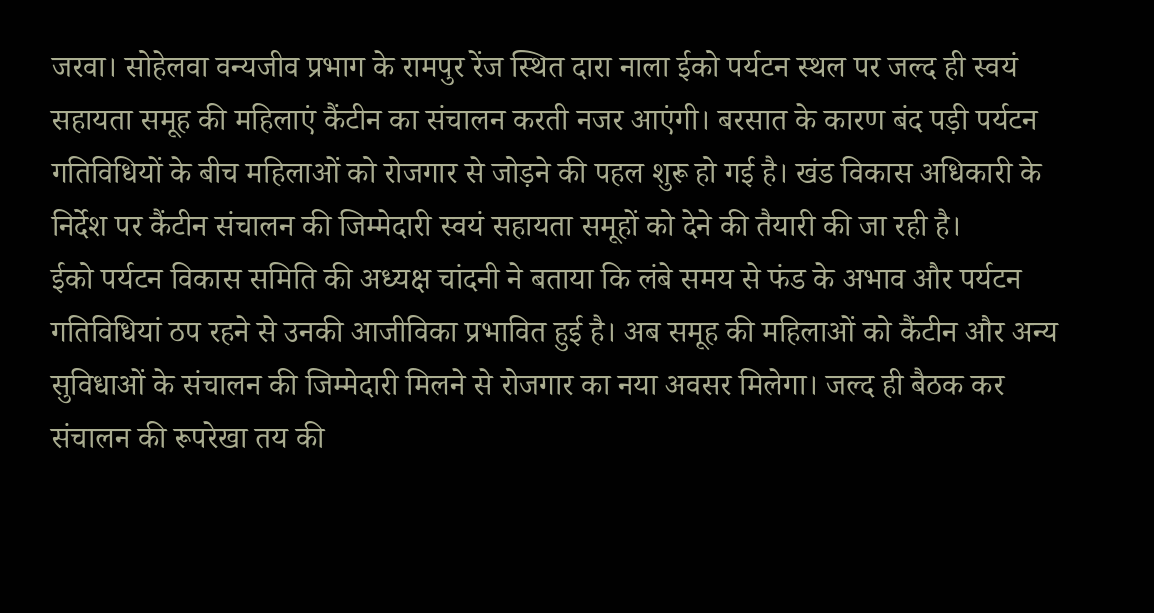जरवा। सोहेलवा वन्यजीव प्रभाग के रामपुर रेंज स्थित दारा नाला ईको पर्यटन स्थल पर जल्द ही स्वयं सहायता समूह की महिलाएं कैंटीन का संचालन करती नजर आएंगी। बरसात के कारण बंद पड़ी पर्यटन गतिविधियों के बीच महिलाओं को रोजगार से जोड़ने की पहल शुरू हो गई है। खंड विकास अधिकारी के निर्देश पर कैंटीन संचालन की जिम्मेदारी स्वयं सहायता समूहों को देने की तैयारी की जा रही है।
ईको पर्यटन विकास समिति की अध्यक्ष चांदनी ने बताया कि लंबे समय से फंड के अभाव और पर्यटन गतिविधियां ठप रहने से उनकी आजीविका प्रभावित हुई है। अब समूह की महिलाओं को कैंटीन और अन्य सुविधाओं के संचालन की जिम्मेदारी मिलने से रोजगार का नया अवसर मिलेगा। जल्द ही बैठक कर संचालन की रूपरेखा तय की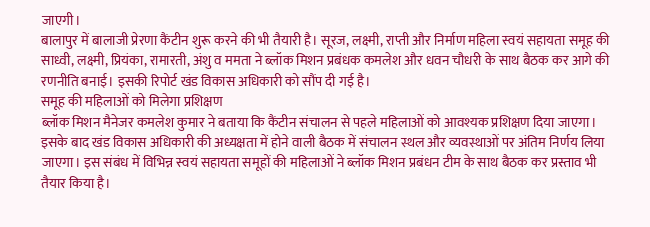जाएगी।
बालापुर में बालाजी प्रेरणा कैंटीन शुरू करने की भी तैयारी है। सूरज, लक्ष्मी, राप्ती और निर्माण महिला स्वयं सहायता समूह की साध्वी, लक्ष्मी, प्रियंका, रामारती, अंशु व ममता ने ब्लॉक मिशन प्रबंधक कमलेश और धवन चौधरी के साथ बैठक कर आगे की रणनीति बनाई। इसकी रिपोर्ट खंड विकास अधिकारी को सौंप दी गई है।
समूह की महिलाओं को मिलेगा प्रशिक्षण
ब्लॉक मिशन मैनेजर कमलेश कुमार ने बताया कि कैंटीन संचालन से पहले महिलाओं को आवश्यक प्रशिक्षण दिया जाएगा। इसके बाद खंड विकास अधिकारी की अध्यक्षता में होने वाली बैठक में संचालन स्थल और व्यवस्थाओं पर अंतिम निर्णय लिया जाएगा। इस संबंध में विभिन्न स्वयं सहायता समूहों की महिलाओं ने ब्लॉक मिशन प्रबंधन टीम के साथ बैठक कर प्रस्ताव भी तैयार किया है।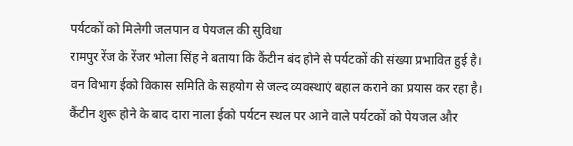पर्यटकों को मिलेगी जलपान व पेयजल की सुविधा
रामपुर रेंज के रेंजर भोला सिंह ने बताया कि कैंटीन बंद होने से पर्यटकों की संख्या प्रभावित हुई है। वन विभाग ईको विकास समिति के सहयोग से जल्द व्यवस्थाएं बहाल कराने का प्रयास कर रहा है। कैंटीन शुरू होने के बाद दारा नाला ईको पर्यटन स्थल पर आने वाले पर्यटकों को पेयजल और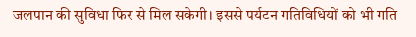जलपान की सुविधा फिर से मिल सकेगी। इससे पर्यटन गतिविधियों को भी गति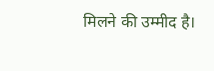मिलने की उम्मीद है।